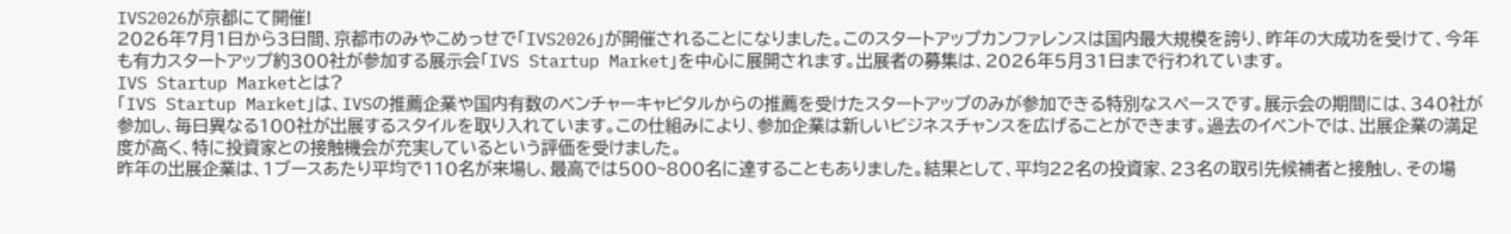IVS2026が京都にて開催!
2026年7月1日から3日間、京都市のみやこめっせで「IVS2026」が開催されることになりました。このスタートアップカンファレンスは国内最大規模を誇り、昨年の大成功を受けて、今年も有力スタートアップ約300社が参加する展示会「IVS Startup Market」を中心に展開されます。出展者の募集は、2026年5月31日まで行われています。
IVS Startup Marketとは?
「IVS Startup Market」は、IVSの推薦企業や国内有数のベンチャーキャピタルからの推薦を受けたスタートアップのみが参加できる特別なスペースです。展示会の期間には、340社が参加し、毎日異なる100社が出展するスタイルを取り入れています。この仕組みにより、参加企業は新しいビジネスチャンスを広げることができます。過去のイベントでは、出展企業の満足度が高く、特に投資家との接触機会が充実しているという評価を受けました。
昨年の出展企業は、1ブースあたり平均で110名が来場し、最高では500~800名に達することもありました。結果として、平均22名の投資家、23名の取引先候補者と接触し、その場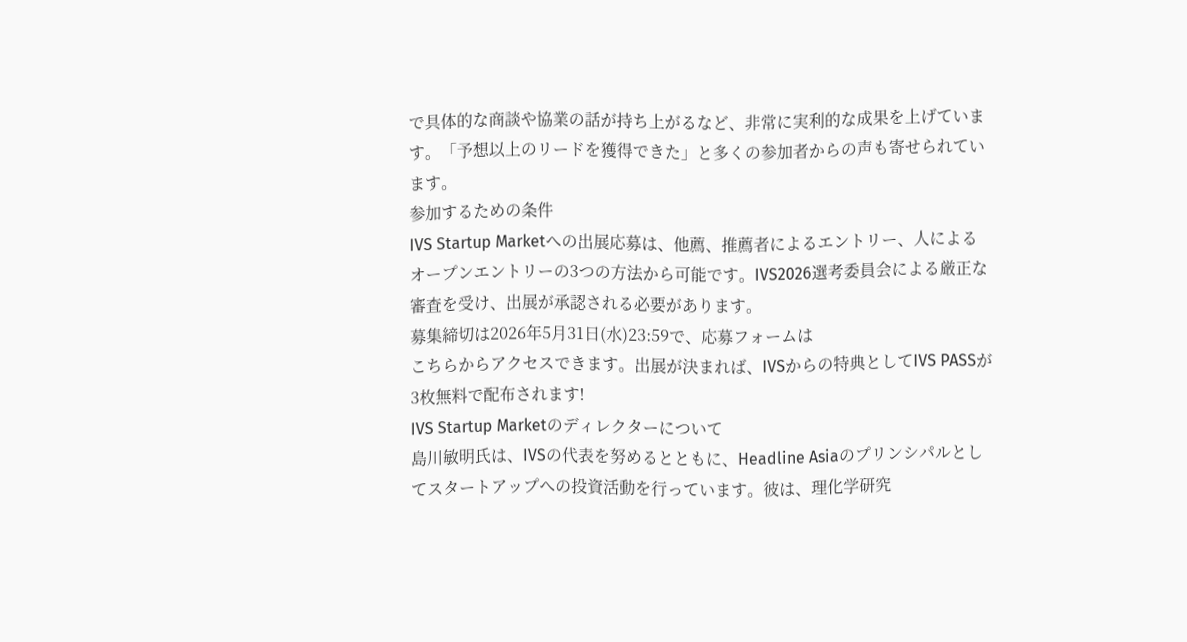で具体的な商談や協業の話が持ち上がるなど、非常に実利的な成果を上げています。「予想以上のリードを獲得できた」と多くの参加者からの声も寄せられています。
参加するための条件
IVS Startup Marketへの出展応募は、他薦、推薦者によるエントリー、人によるオープンエントリーの3つの方法から可能です。IVS2026選考委員会による厳正な審査を受け、出展が承認される必要があります。
募集締切は2026年5月31日(水)23:59で、応募フォームは
こちらからアクセスできます。出展が決まれば、IVSからの特典としてIVS PASSが3枚無料で配布されます!
IVS Startup Marketのディレクターについて
島川敏明氏は、IVSの代表を努めるとともに、Headline Asiaのプリンシパルとしてスタートアップへの投資活動を行っています。彼は、理化学研究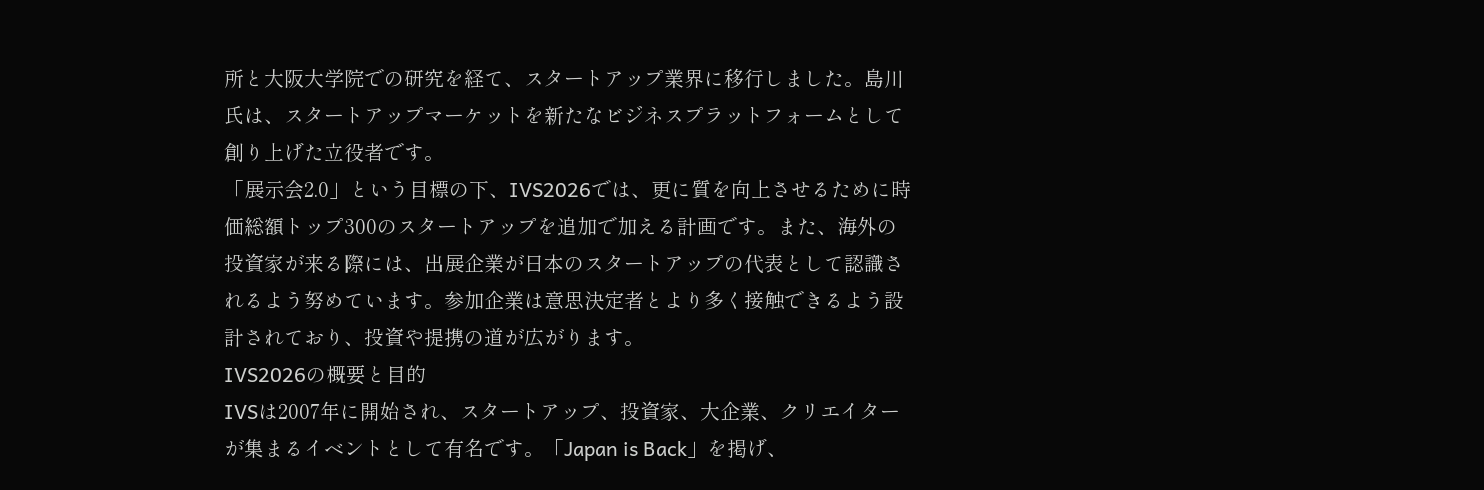所と大阪大学院での研究を経て、スタートアップ業界に移行しました。島川氏は、スタートアップマーケットを新たなビジネスプラットフォームとして創り上げた立役者です。
「展示会2.0」という目標の下、IVS2026では、更に質を向上させるために時価総額トップ300のスタートアップを追加で加える計画です。また、海外の投資家が来る際には、出展企業が日本のスタートアップの代表として認識されるよう努めています。参加企業は意思決定者とより多く接触できるよう設計されており、投資や提携の道が広がります。
IVS2026の概要と目的
IVSは2007年に開始され、スタートアップ、投資家、大企業、クリエイターが集まるイベントとして有名です。「Japan is Back」を掲げ、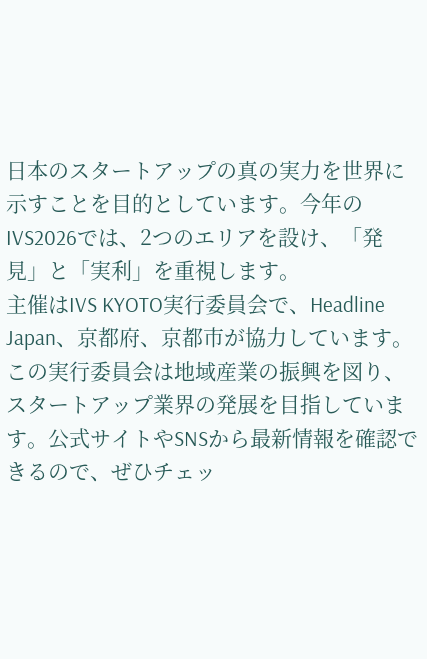日本のスタートアップの真の実力を世界に示すことを目的としています。今年のIVS2026では、2つのエリアを設け、「発見」と「実利」を重視します。
主催はIVS KYOTO実行委員会で、Headline Japan、京都府、京都市が協力しています。この実行委員会は地域産業の振興を図り、スタートアップ業界の発展を目指しています。公式サイトやSNSから最新情報を確認できるので、ぜひチェッ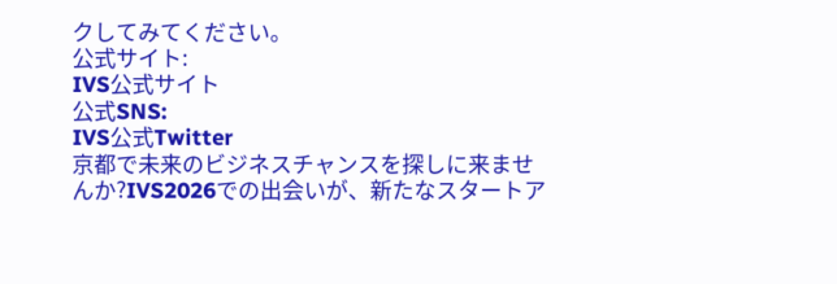クしてみてください。
公式サイト:
IVS公式サイト
公式SNS:
IVS公式Twitter
京都で未来のビジネスチャンスを探しに来ませんか?IVS2026での出会いが、新たなスタートア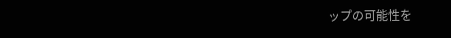ップの可能性を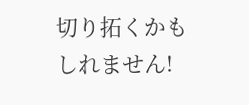切り拓くかもしれません!